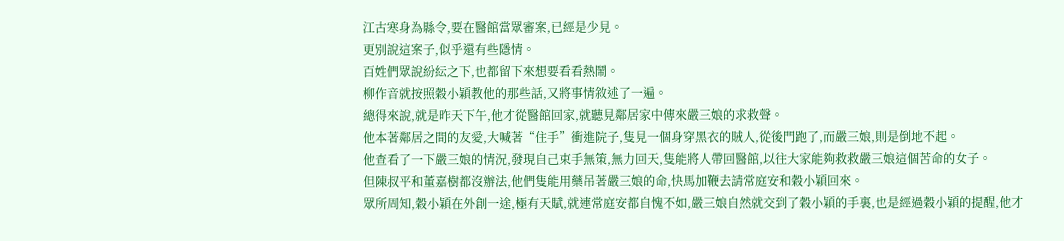江古寒身為縣令,要在醫館當眾審案,已經是少見。
更別說這案子,似乎還有些隱情。
百姓們眾說紛紜之下,也都留下來想要看看熱鬧。
柳作音就按照穀小穎教他的那些話,又將事情敘述了一遍。
總得來說,就是昨天下午,他才從醫館回家,就聽見鄰居家中傳來嚴三娘的求救聲。
他本著鄰居之間的友愛,大喊著“住手”衝進院子,隻見一個身穿黑衣的賊人,從後門跑了,而嚴三娘,則是倒地不起。
他查看了一下嚴三娘的情況,發現自己束手無策,無力回天,隻能將人帶回醫館,以往大家能夠救救嚴三娘這個苦命的女子。
但陳叔平和董嘉樹都沒辦法,他們隻能用藥吊著嚴三娘的命,快馬加鞭去請常庭安和穀小穎回來。
眾所周知,穀小穎在外創一途,極有天賦,就連常庭安都自愧不如,嚴三娘自然就交到了穀小穎的手裏,也是經過穀小穎的提醒,他才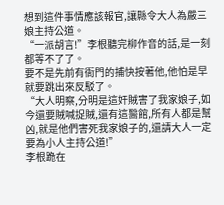想到這件事情應該報官,讓縣令大人為嚴三娘主持公道。
“一派胡言!”李根聽完柳作音的話,是一刻都等不了了。
要不是先前有衙門的捕快按著他,他怕是早就要跳出來反駁了。
“大人明察,分明是這奸賊害了我家娘子,如今還要賊喊捉賊,還有這醫館,所有人都是幫凶,就是他們害死我家娘子的,還請大人一定要為小人主持公道!”
李根跪在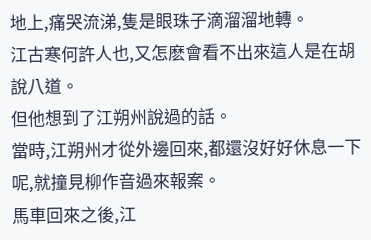地上,痛哭流涕,隻是眼珠子滴溜溜地轉。
江古寒何許人也,又怎麽會看不出來這人是在胡說八道。
但他想到了江朔州說過的話。
當時,江朔州才從外邊回來,都還沒好好休息一下呢,就撞見柳作音過來報案。
馬車回來之後,江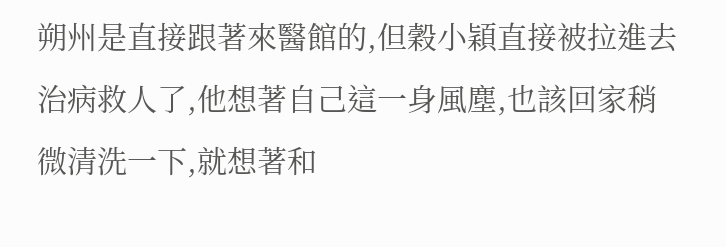朔州是直接跟著來醫館的,但穀小穎直接被拉進去治病救人了,他想著自己這一身風塵,也該回家稍微清洗一下,就想著和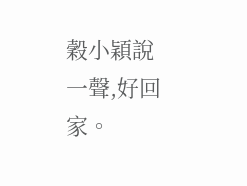穀小穎說一聲,好回家。